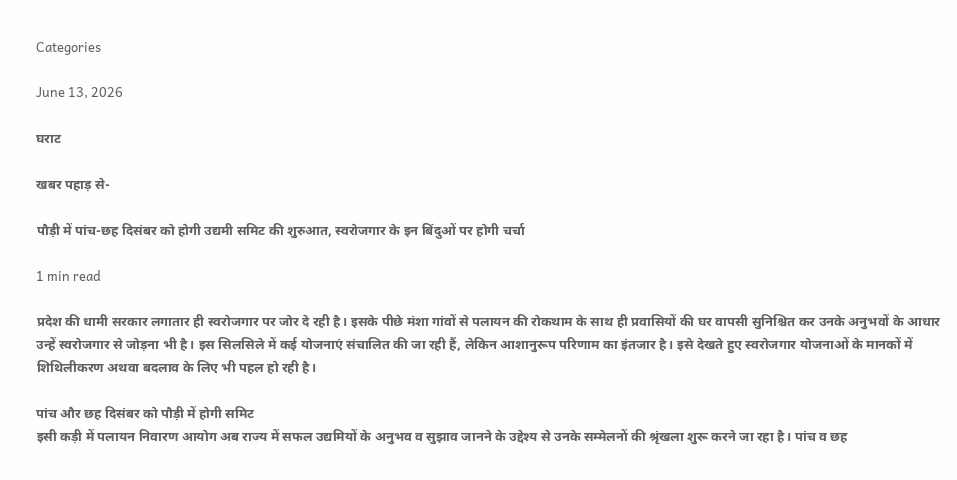Categories

June 13, 2026

घराट

खबर पहाड़ से-

पौड़ी में पांच-छह दिसंबर को होगी उद्यमी समिट की शुरुआत, स्वरोजगार के इन बिंदुओं पर होगी चर्चा

1 min read

प्रदेश की धामी सरकार लगातार ही स्वरोजगार पर जोर दे रही है। इसके पीछे मंशा गांवों से पलायन की रोकथाम के साथ ही प्रवासियों की घर वापसी सुनिश्चित कर उनके अनुभवों के आधार उन्हें स्वरोजगार से जोड़ना भी है। इस सिलसिले में कई योजनाएं संचालित की जा रही हैं, लेकिन आशानुरूप परिणाम का इंतजार है। इसे देखते हुए स्वरोजगार योजनाओं के मानकों में शिथिलीकरण अथवा बदलाव के लिए भी पहल हो रही है।

पांच और छह दिसंबर को पौड़ी में होगी समिट
इसी कड़ी में पलायन निवारण आयोग अब राज्य में सफल उद्यमियों के अनुभव व सुझाव जानने के उद्देश्य से उनके सम्मेलनों की श्रृंखला शुरू करने जा रहा है। पांच व छह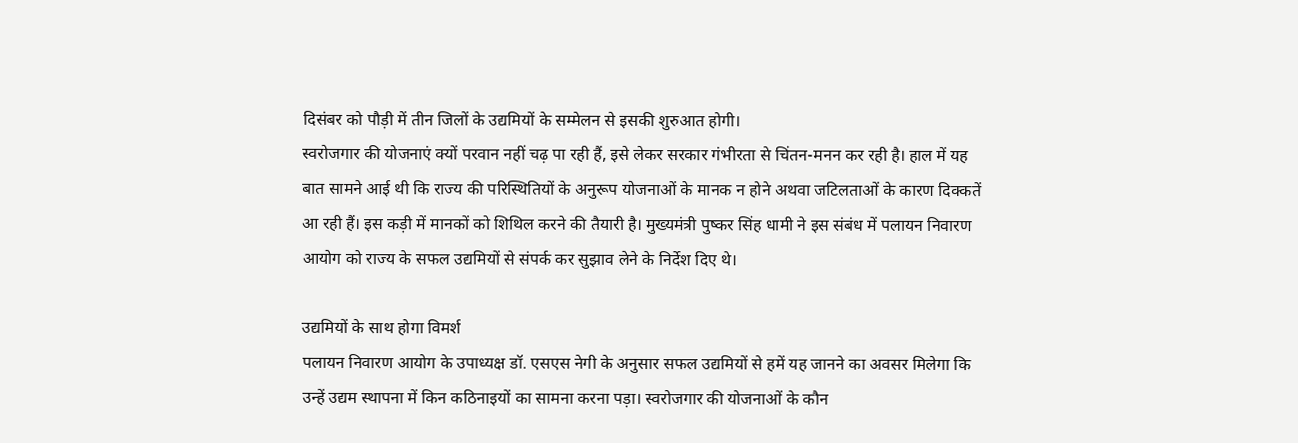दिसंबर को पौड़ी में तीन जिलों के उद्यमियों के सम्मेलन से इसकी शुरुआत होगी।
स्वरोजगार की योजनाएं क्यों परवान नहीं चढ़ पा रही हैं, इसे लेकर सरकार गंभीरता से चिंतन-मनन कर रही है। हाल में यह बात सामने आई थी कि राज्य की परिस्थितियों के अनुरूप योजनाओं के मानक न होने अथवा जटिलताओं के कारण दिक्कतें आ रही हैं। इस कड़ी में मानकों को शिथिल करने की तैयारी है। मुख्यमंत्री पुष्कर सिंह धामी ने इस संबंध में पलायन निवारण आयोग को राज्य के सफल उद्यमियों से संपर्क कर सुझाव लेने के निर्देश दिए थे।

उद्यमियों के साथ होगा विमर्श
पलायन निवारण आयोग के उपाध्यक्ष डॉ. एसएस नेगी के अनुसार सफल उद्यमियों से हमें यह जानने का अवसर मिलेगा कि उन्हें उद्यम स्थापना में किन कठिनाइयों का सामना करना पड़ा। स्वरोजगार की योजनाओं के कौन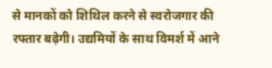से मानकों को शिथिल करने से स्वरोजगार की रफ्तार बढ़ेगी। उद्यमियों के साथ विमर्श में आने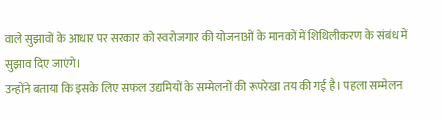वाले सुझावों के आधार पर सरकार को स्वरोजगार की योजनाओं के मानकों में शिथिलीकरण के संबंध में सुझाव दिए जाएंगे।
उन्होंने बताया कि इसके लिए सफल उद्यमियों के सम्मेलनों की रूपरेखा तय की गई है। पहला सम्मेलन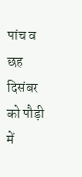पांच व छह दिसंबर को पौड़ी में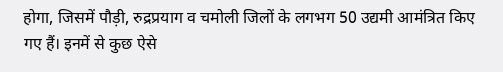होगा, जिसमें पौड़ी, रुद्रप्रयाग व चमोली जिलों के लगभग 50 उद्यमी आमंत्रित किए गए हैं। इनमें से कुछ ऐसे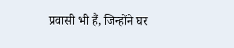प्रवासी भी हैं, जिन्होंने घर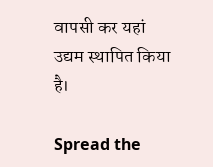वापसी कर यहां उद्यम स्थापित किया है।

Spread the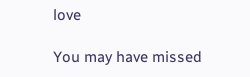love

You may have missed